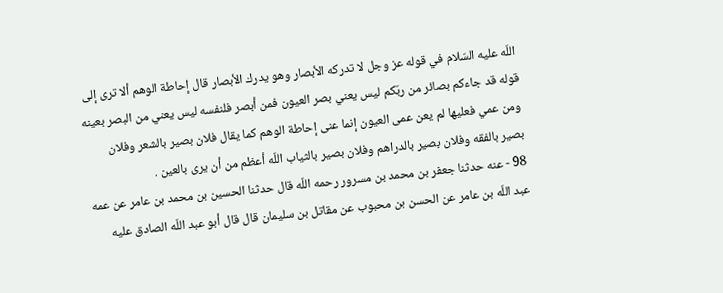اللّه عليه السّلام في قوله عز وجل لا تدركه الأبصار وهو يدرك الأبصار قال إحاطة الوهم ألا ترى إلى قوله قد جاءكم بصائر من ربّكم ليس يعني بصر العيون فمن أبصر فلنفسه ليس يعني من البصر بعينه ومن عمي فعليها لم يعن عمى العيون إنما عنى إحاطة الوهم كما يقال فلان بصير بالشعر وفلان بصير بالفقه وفلان بصير بالدراهم وفلان بصير بالثياب اللّه أعظم من أن يرى بالعين .
98 - عنه حدثنا جعفر بن محمد بن مسرور رحمه اللّه قال حدثنا الحسين بن محمد بن عامر عن عمه عبد اللّه بن عامر عن الحسن بن محبوب عن مقاتل بن سليمان قال قال أبو عبد اللّه الصادق عليه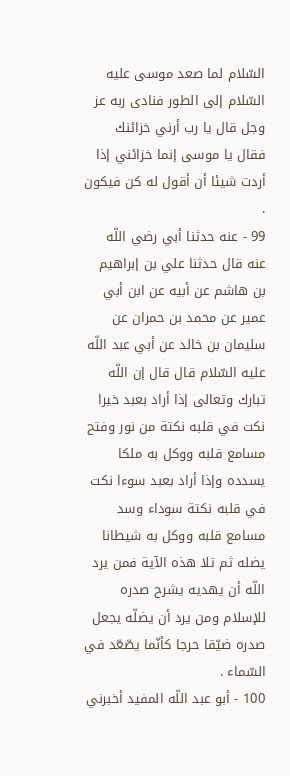السّلام لما صعد موسى عليه السّلام إلى الطور فنادى ربه عز وجل قال يا رب أرني خزائنك فقال يا موسى إنما خزائني إذا أردت شيئا أن أقول له كن فيكون .
99 - عنه حدثنا أبي رضي اللّه عنه قال حدثنا علي بن إبراهيم بن هاشم عن أبيه عن ابن أبي عمير عن محمد بن حمران عن سليمان بن خالد عن أبي عبد اللّه عليه السّلام قال قال إن اللّه تبارك وتعالى إذا أراد بعبد خيرا نكت في قلبه نكتة من نور وفتح مسامع قلبه ووكل به ملكا يسدده وإذا أراد بعبد سوءا نكت في قلبه نكتة سوداء وسد مسامع قلبه ووكل به شيطانا يضله ثم تلا هذه الآية فمن يرد اللّه أن يهديه يشرح صدره للإسلام ومن يرد أن يضلّه يجعل صدره ضيّقا حرجا كأنّما يصّعّد في السّماء .
100 - أبو عبد اللّه المفيد أخبرني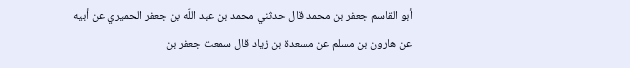أبو القاسم جعفر بن محمد قال حدثني محمد بن عبد اللّه بن جعفر الحميري عن أبيه عن هارون بن مسلم عن مسعدة بن زياد قال سمعت جعفر بن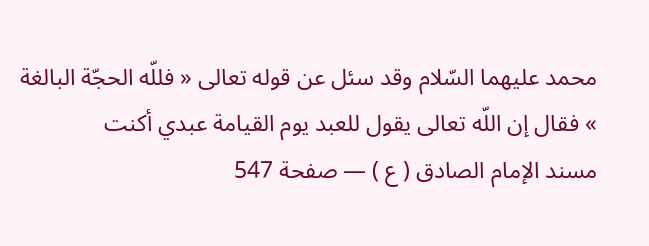محمد عليهما السّلام وقد سئل عن قوله تعالى « فللّه الحجّة البالغة » فقال إن اللّه تعالى يقول للعبد يوم القيامة عبدي أكنت
مسند الإمام الصادق ( ع ) — صفحة 547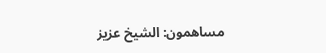مساهمون: الشيخ عزيز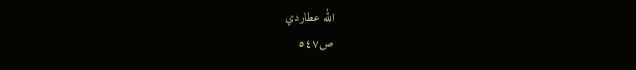الله عطاردي
ص٥٤٧